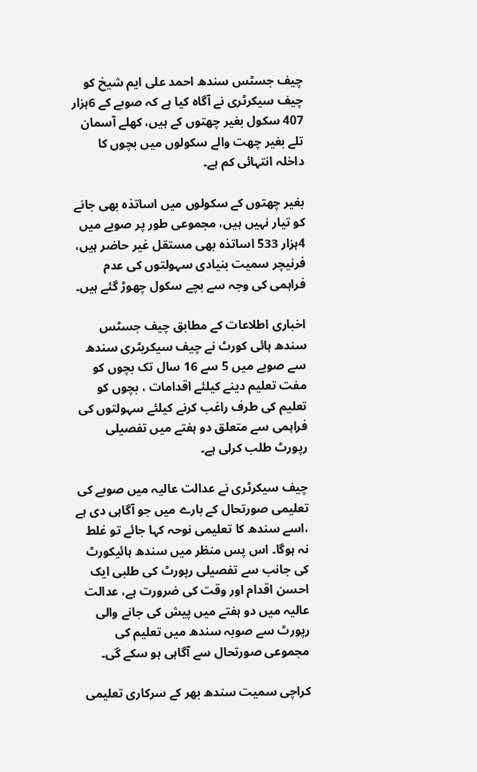چیف جسٹس سندھ احمد علی ایم شیخ کو چیف سیکرٹری نے آگاہ کیا ہے کہ صوبے کے 6ہزار 407 سکول بغیر چھتوں کے ہیں، کھلے آسمان تلے بغیر چھت والے سکولوں میں بچوں کا داخلہ انتہائی کم ہے۔

بغیر چھتوں کے سکولوں میں اساتذہ بھی جانے کو تیار نہیں ہیں، مجموعی طور پر صوبے میں 4ہزار 533 اساتذہ بھی مستقل غیر حاضر ہیں، فرنیچر سمیت بنیادی سہولتوں کی عدم فراہمی کی وجہ سے بچے سکول چھوڑ گئے ہیں۔

اخباری اطلاعات کے مطابق چیف جسٹس سندھ ہائی کورٹ نے چیف سیکریٹری سندھ سے صوبے میں 5 سے 16 سال تک بچوں کو مفت تعلیم دینے کیلئے اقدامات ، بچوں کو تعلیم کی طرف راغب کرنے کیلئے سہولتوں کی فراہمی سے متعلق دو ہفتے میں تفصیلی رپورٹ طلب کرلی ہے۔

چیف سیکرٹری نے عدالت عالیہ میں صوبے کی تعلیمی صورتحال کے بارے میں جو آگاہی دی ہے ،اسے سندھ کا تعلیمی نوحہ کہا جائے تو غلط نہ ہوگا۔ اس پس منظر میں سندھ ہائیکورٹ کی جانب سے تفصیلی رپورٹ کی طلبی ایک احسن اقدام اور وقت کی ضرورت ہے، عدالت عالیہ میں دو ہفتے میں پیش کی جانے والی رپورٹ سے صوبہ سندھ میں تعلیم کی مجموعی صورتحال سے آگاہی ہو سکے گی۔

کراچی سمیت سندھ بھر کے سرکاری تعلیمی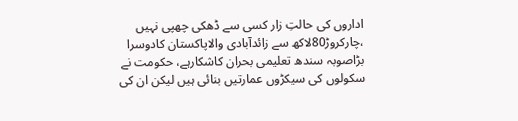اداروں کی حالتِ زار کسی سے ڈھکی چھپی نہیں ،چارکروڑ80لاکھ سے زائدآبادی والاپاکستان کادوسرا بڑاصوبہ سندھ تعلیمی بحران کاشکارہے، حکومت نے سکولوں کی سیکڑوں عمارتیں بنائی ہیں لیکن ان کی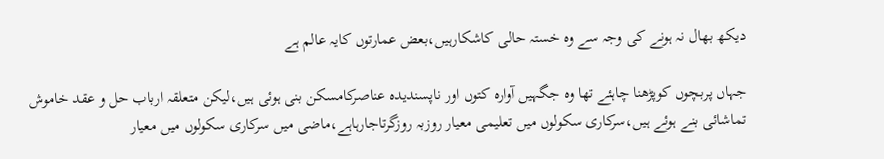دیکھ بھال نہ ہونے کی وجہ سے وہ خستہ حالی کاشکارہیں،بعض عمارتوں کایہ عالم ہے

جہاں پربچوں کوپڑھنا چاہئے تھا وہ جگہیں آوارہ کتوں اور ناپسندیدہ عناصرکامسکن بنی ہوئی ہیں،لیکن متعلقہ ارباب حل و عقد خاموش تماشائی بنے ہوئے ہیں،سرکاری سکولوں میں تعلیمی معیار روزبہ روزگرتاجارہاہے،ماضی میں سرکاری سکولوں میں معیار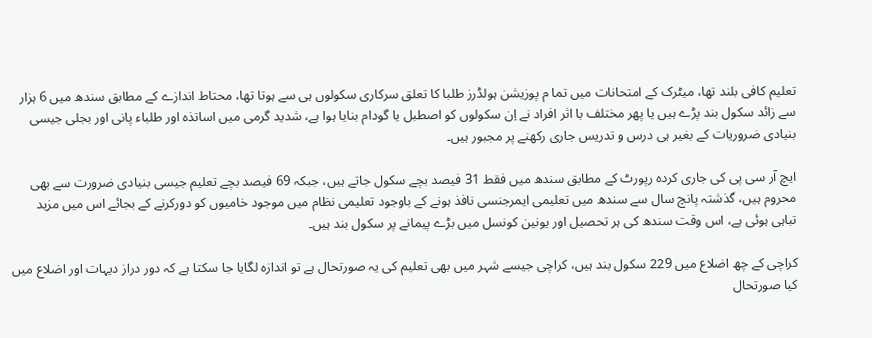تعلیم کافی بلند تھا، میٹرک کے امتحانات میں تما م پوزیشن ہولڈرز طلبا کا تعلق سرکاری سکولوں ہی سے ہوتا تھا، محتاط اندازے کے مطابق سندھ میں 6 ہزار سے زائد سکول بند پڑے ہیں یا پھر مختلف با اثر افراد نے اِن سکولوں کو اصطبل یا گودام بنایا ہوا ہے، شدید گرمی میں اساتذہ اور طلباء پانی اور بجلی جیسی بنیادی ضروریات کے بغیر ہی درس و تدریس جاری رکھنے پر مجبور ہیں۔

ایچ آر سی پی کی جاری کردہ رپورٹ کے مطابق سندھ میں فقط 31 فیصد بچے سکول جاتے ہیں، جبکہ 69 فیصد بچے تعلیم جیسی بنیادی ضرورت سے بھی محروم ہیں، گذشتہ پانچ سال سے سندھ میں تعلیمی ایمرجنسی نافذ ہونے کے باوجود تعلیمی نظام میں موجود خامیوں کو دورکرنے کے بجائے اس میں مزید تباہی ہوئی ہے، اس وقت سندھ کی ہر تحصیل اور یونین کونسل میں بڑے پیمانے پر سکول بند ہیں۔

کراچی کے چھ اضلاع میں 229 سکول بند ہیں، کراچی جیسے شہر میں بھی تعلیم کی یہ صورتحال ہے تو اندازہ لگایا جا سکتا ہے کہ دور دراز دیہات اور اضلاع میں کیا صورتحال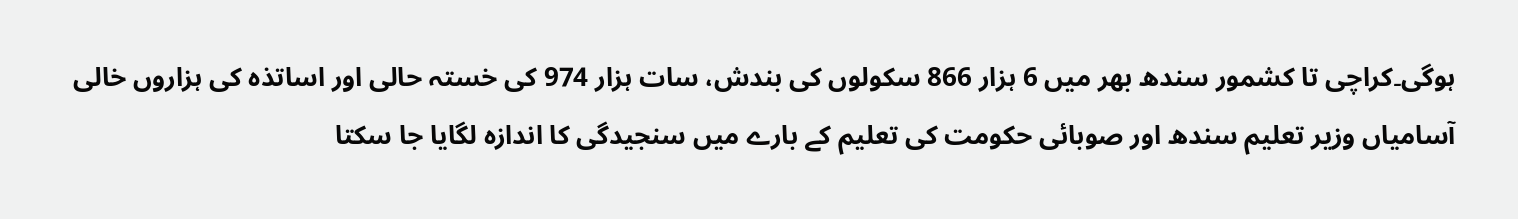ہوگی۔کراچی تا کشمور سندھ بھر میں 6 ہزار 866 سکولوں کی بندش، سات ہزار 974 کی خستہ حالی اور اساتذہ کی ہزاروں خالی آسامیاں وزیر تعلیم سندھ اور صوبائی حکومت کی تعلیم کے بارے میں سنجیدگی کا اندازہ لگایا جا سکتا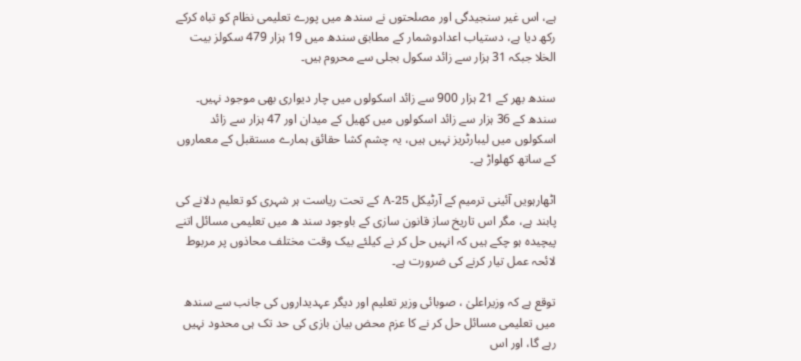ہے، اس غیر سنجیدگی اور مصلحتوں نے سندھ میں پورے تعلیمی نظام کو تباہ کرکے رکھ دیا ہے، دستیاب اعدادوشمار کے مطابق سندھ میں 19 ہزار 479 سکولز بیت الخلا جبکہ 31 ہزار سے زائد سکول بجلی سے محروم ہیں۔

سندھ بھر کے 21 ہزار 900 سے زائد اسکولوں میں چار دیواری بھی موجود نہیں۔ سندھ کے 36 ہزار سے زائد اسکولوں میں کھیل کے میدان اور 47 ہزار سے زائد اسکولوں میں لیبارٹریز نہیں ہیں، یہ چشم کشا حقائق ہمارے مستقبل کے معماروں کے ساتھ کھلواڑ ہے۔

اٹھارہویں آئینی ترمیم کے آرٹیکل 25-A کے تحت ریاست ہر شہری کو تعلیم دلانے کی پابند ہے، مگر اس تاریخ ساز قانون سازی کے باوجود سند ھ میں تعلیمی مسائل اتنے پیچیدہ ہو چکے ہیں کہ انہیں حل کر نے کیلئے بیک وقت مختلف محاذوں پر مربوط لائحہ عمل تیار کرنے کی ضرورت ہے۔

توقع ہے کہ وزیراعلیٰ ، صوبائی وزیر تعلیم اور دیگر عہدیداروں کی جانب سے سندھ میں تعلیمی مسائل حل کر نے کا عزم محض بیان بازی کی حد تک ہی محدود نہیں رہے گا، اور اس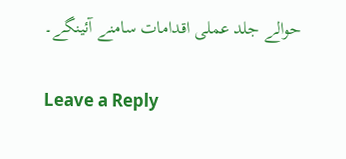حوالے جلد عملی اقدامات سامنے آئینگے۔

Leave a Reply